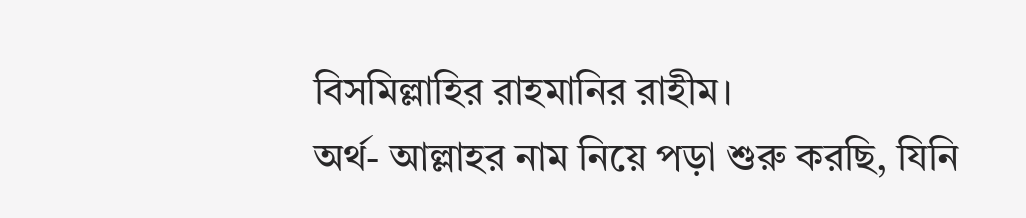বিসমিল্লাহির রাহমানির রাহীম।
অর্থ- আল্লাহর নাম নিয়ে পড়া শুরু করছি, যিনি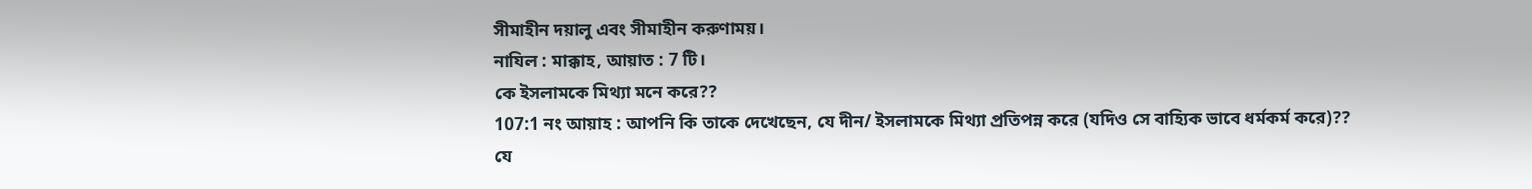সীমাহীন দয়ালু এবং সীমাহীন করুণাময়।
নাযিল : মাক্কাহ, আয়াত : 7 টি।
কে ইসলামকে মিথ্যা মনে করে??
107:1 নং আয়াহ : আপনি কি তাকে দেখেছেন, যে দীন/ ইসলামকে মিথ্যা প্রতিপন্ন করে (যদিও সে বাহ্যিক ভাবে ধর্মকর্ম করে)??
যে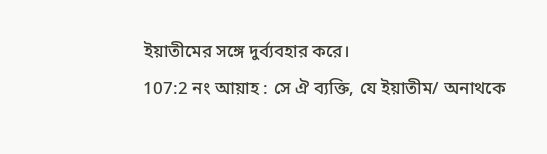ইয়াতীমের সঙ্গে দুর্ব্যবহার করে।
107:2 নং আয়াহ : সে ঐ ব্যক্তি, যে ইয়াতীম/ অনাথকে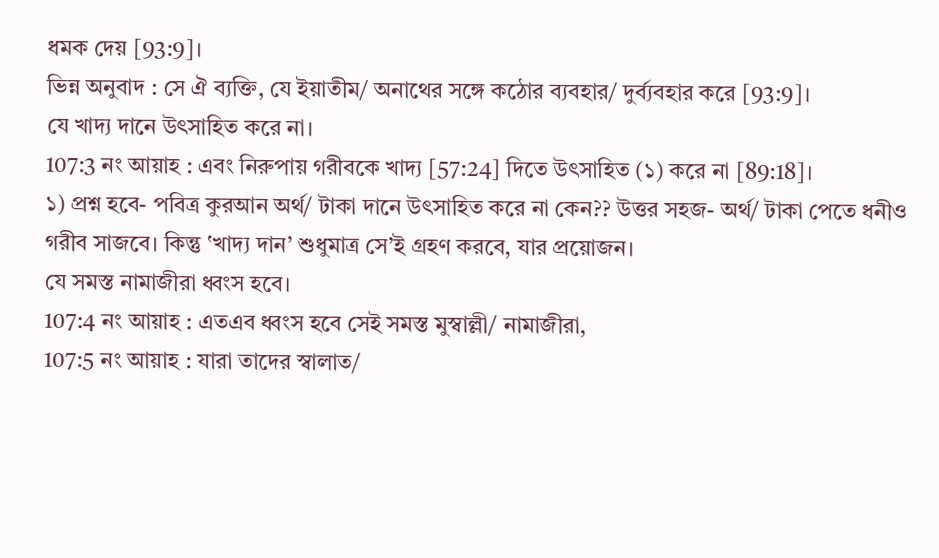ধমক দেয় [93:9]।
ভিন্ন অনুবাদ : সে ঐ ব্যক্তি, যে ইয়াতীম/ অনাথের সঙ্গে কঠোর ব্যবহার/ দুর্ব্যবহার করে [93:9]।
যে খাদ্য দানে উৎসাহিত করে না।
107:3 নং আয়াহ : এবং নিরুপায় গরীবকে খাদ্য [57:24] দিতে উৎসাহিত (১) করে না [89:18]।
১) প্রশ্ন হবে- পবিত্র কুরআন অর্থ/ টাকা দানে উৎসাহিত করে না কেন?? উত্তর সহজ- অর্থ/ টাকা পেতে ধনীও গরীব সাজবে। কিন্তু ‛খাদ্য দান’ শুধুমাত্র সে’ই গ্ৰহণ করবে, যার প্রয়োজন।
যে সমস্ত নামাজীরা ধ্বংস হবে।
107:4 নং আয়াহ : এতএব ধ্বংস হবে সেই সমস্ত মুস্বাল্লী/ নামাজীরা,
107:5 নং আয়াহ : যারা তাদের স্বালাত/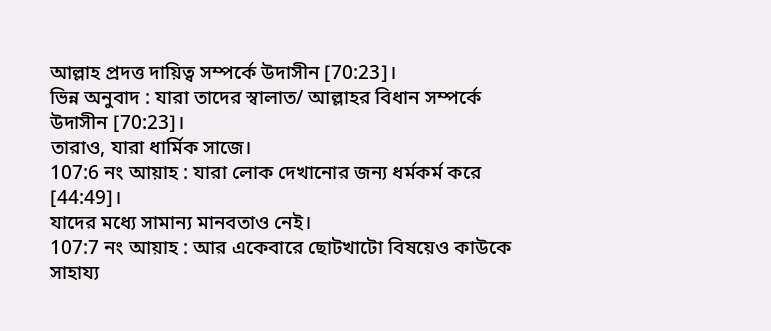আল্লাহ প্রদত্ত দায়িত্ব সম্পর্কে উদাসীন [70:23]।
ভিন্ন অনুবাদ : যারা তাদের স্বালাত/ আল্লাহর বিধান সম্পর্কে উদাসীন [70:23]।
তারাও, যারা ধার্মিক সাজে।
107:6 নং আয়াহ : যারা লোক দেখানোর জন্য ধর্মকর্ম করে [44:49]।
যাদের মধ্যে সামান্য মানবতাও নেই।
107:7 নং আয়াহ : আর একেবারে ছোটখাটো বিষয়েও কাউকে সাহায্য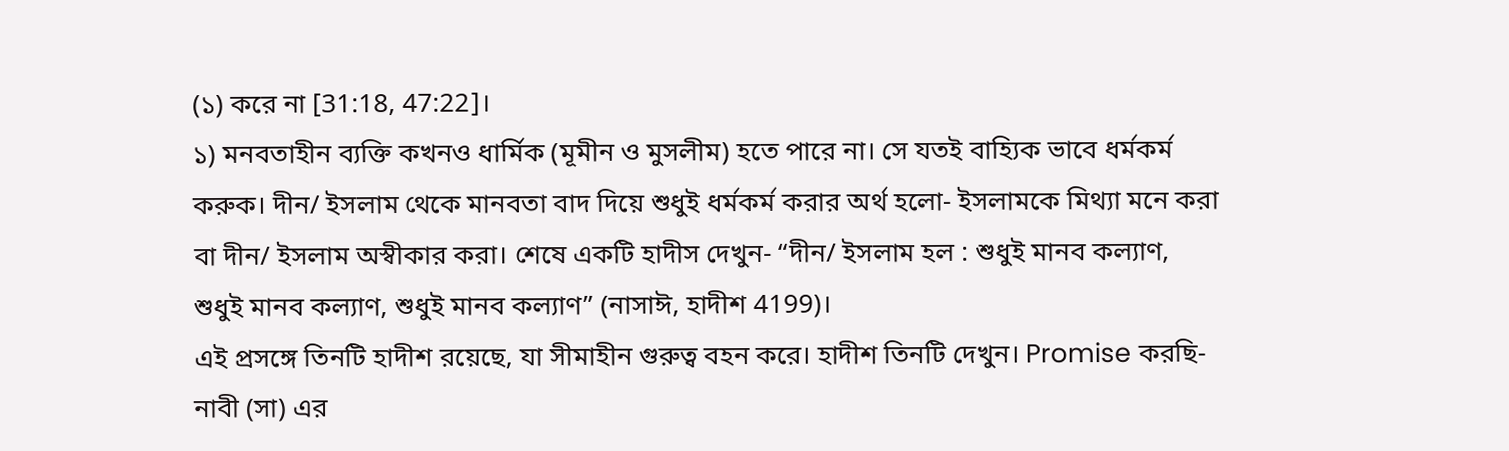(১) করে না [31:18, 47:22]।
১) মনবতাহীন ব্যক্তি কখনও ধার্মিক (মূমীন ও মুসলীম) হতে পারে না। সে যতই বাহ্যিক ভাবে ধর্মকর্ম করুক। দীন/ ইসলাম থেকে মানবতা বাদ দিয়ে শুধুই ধর্মকর্ম করার অর্থ হলো- ইসলামকে মিথ্যা মনে করা বা দীন/ ইসলাম অস্বীকার করা। শেষে একটি হাদীস দেখুন- “দীন/ ইসলাম হল : শুধুই মানব কল্যাণ, শুধুই মানব কল্যাণ, শুধুই মানব কল্যাণ” (নাসাঈ, হাদীশ 4199)।
এই প্রসঙ্গে তিনটি হাদীশ রয়েছে, যা সীমাহীন গুরুত্ব বহন করে। হাদীশ তিনটি দেখুন। Promise করছি- নাবী (সা) এর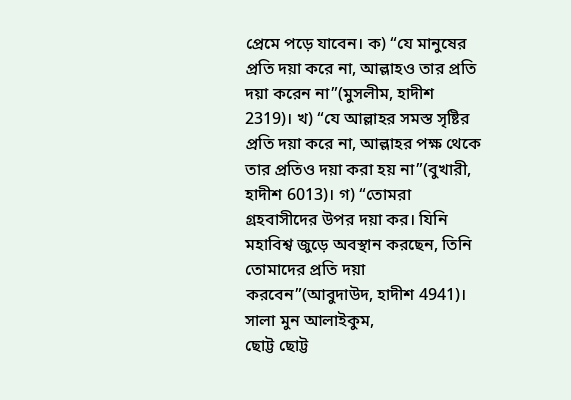প্রেমে পড়ে যাবেন। ক) “যে মানুষের প্রতি দয়া করে না, আল্লাহও তার প্রতি দয়া করেন না”(মুসলীম, হাদীশ 2319)। খ) “যে আল্লাহর সমস্ত সৃষ্টির প্রতি দয়া করে না, আল্লাহর পক্ষ থেকে তার প্রতিও দয়া করা হয় না”(বুখারী, হাদীশ 6013)। গ) “তোমরা গ্ৰহবাসীদের উপর দয়া কর। যিনি মহাবিশ্ব জুড়ে অবস্থান করছেন, তিনি তোমাদের প্রতি দয়া করবেন”(আবুদাউদ, হাদীশ 4941)।
সালা মুন আলাইকুম,
ছোট্ট ছোট্ট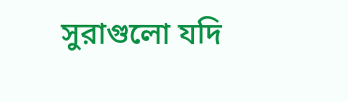সুরাগুলো যদি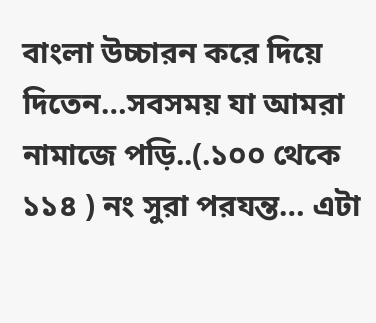বাংলা উচ্চারন করে দিয়ে দিতেন…সবসময় যা আমরা নামাজে পড়ি..(.১০০ থেকে ১১৪ ) নং সুরা পরযন্ত… এটা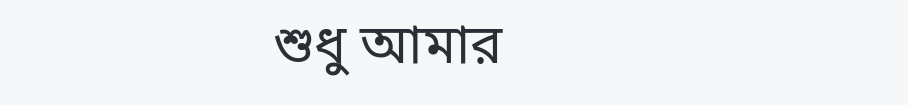শুধু আমার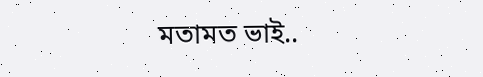মতামত ভাই..